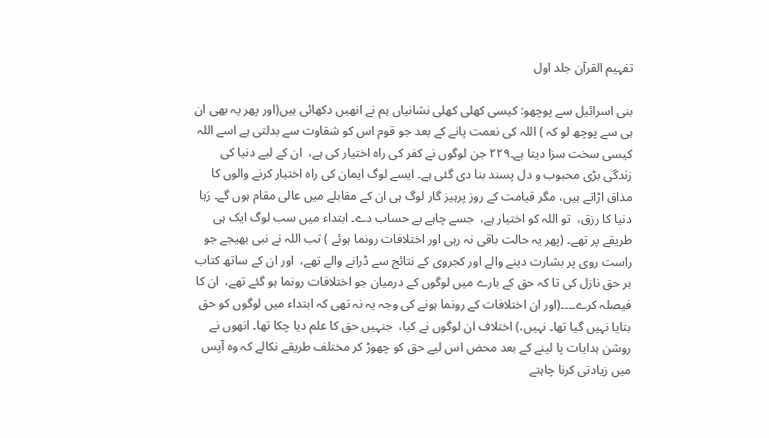تفہیم القرآن جلد اول

بنی اسرائیل سے پوچھو: کیسی کھلی کھلی نشانیاں ہم نے انھیں دکھائی ہیں(اور پھر یہ بھی ان ہی سے پوچھ لو کہ ) اللہ کی نعمت پانے کے بعد جو قوم اس کو شقاوت سے بدلتی ہے اسے اللہ کیسی سخت سزا دیتا ہے۔۲۲۹ جن لوگوں نے کفر کی راہ اختیار کی ہے،  ان کے لیے دنیا کی زندگی بڑی محبوب و دل پسند بنا دی گئی ہے۔ ایسے لوگ ایمان کی راہ اختیار کرنے والوں کا مذاق اڑاتے ہیں، مگر قیامت کے روز پرہیز گار لوگ ہی ان کے مقابلے میں عالی مقام ہوں گے۔ رَہا دنیا کا رزق،  تو اللہ کو اختیار ہے،  جسے چاہے بے حساب دے۔ ابتداء میں سب لوگ ایک ہی طریقے پر تھے۔ (پھر یہ حالت باقی نہ رہی اور اختلافات رونما ہوئے ) تب اللہ نے نبی بھیجے جو راست روی پر بشارت دینے والے اور کجروی کے نتائج سے ڈرانے والے تھے،  اور ان کے ساتھ کتاب بر حق نازل کی تا کہ حق کے بارے میں لوگوں کے درمیان جو اختلافات رونما ہو گئے تھے،  ان کا فیصلہ کرے۔۔۔۔(اور ان اختلافات کے رونما ہونے کی وجہ یہ نہ تھی کہ ابتداء میں لوگوں کو حق بتایا نہیں گیا تھا۔ نہیں،) اختلاف ان لوگوں نے کیا،  جنہیں حق کا علم دیا چکا تھا۔ انھوں نے روشن ہدایات پا لینے کے بعد محض اس لیے حق کو چھوڑ کر مختلف طریقے نکالے کہ وہ آپس میں زیادتی کرنا چاہتے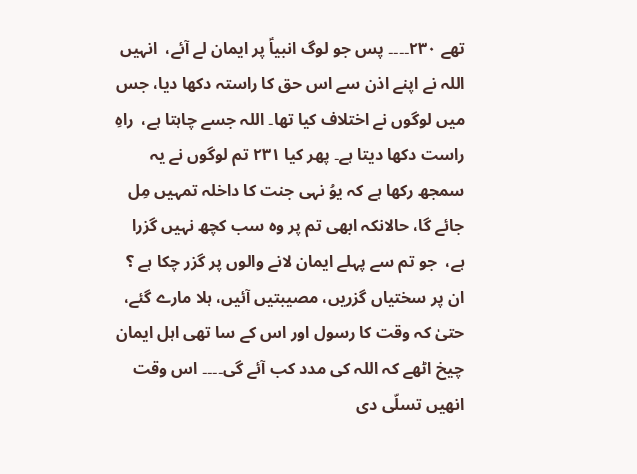تھے ۲۳۰۔۔۔۔ پس جو لوگ انبیاؑ پر ایمان لے آئے،  انہیں اللہ نے اپنے اذن سے اس حق کا راستہ دکھا دیا، جس میں لوگوں نے اختلاف کیا تھا۔ اللہ جسے چاہتا ہے،  راہِ راست دکھا دیتا ہے۔ پھر کیا ۲۳۱ تم لوگوں نے یہ سمجھ رکھا ہے کہ یوُ نہی جنت کا داخلہ تمہیں مِل جائے گا، حالانکہ ابھی تم پر وہ سب کچھ نہیں گزرا ہے،  جو تم سے پہلے ایمان لانے والوں پر گزر چکا ہے ؟ ان پر سختیاں گزریں، مصیبتیں آئیں، ہلا مارے گئے،  حتیٰ کہ وقت کا رسول اور اس کے سا تھی اہل ایمان چیخ اٹھے کہ اللہ کی مدد کب آئے گی۔۔۔۔ اس وقت انھیں تسلّی دی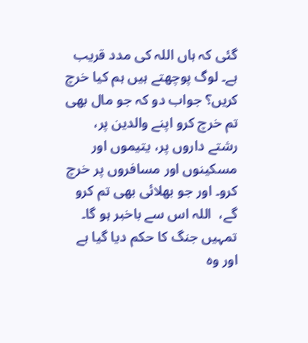گئی کہ ہاں اللہ کی مدد قریب ہے۔ لوگ پوچھتے ہیں ہم کیا خرچ کریں؟ جواب دو کہ جو مال بھی تم خرچ کرو اپنے والدین پر،  رشتے داروں پر، یتیموں اور مسکینوں اور مسافروں پر خرچ کرو۔ اور جو بھلائی بھی تم کرو گے،  اللہ اس سے باخبر ہو گا۔ تمہیں جنگ کا حکم دیا گیا ہے اور وہ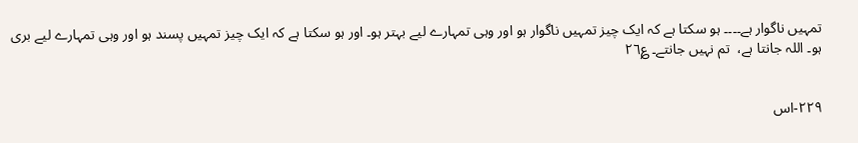تمہیں ناگوار ہے۔۔۔۔ ہو سکتا ہے کہ ایک چیز تمہیں ناگوار ہو اور وہی تمہارے لیے بہتر ہو۔ اور ہو سکتا ہے کہ ایک چیز تمہیں پسند ہو اور وہی تمہارے لیے بری ہو۔ اللہ جانتا ہے،  تم نہیں جانتے۔ ؏۲٦


۲۲۹-اس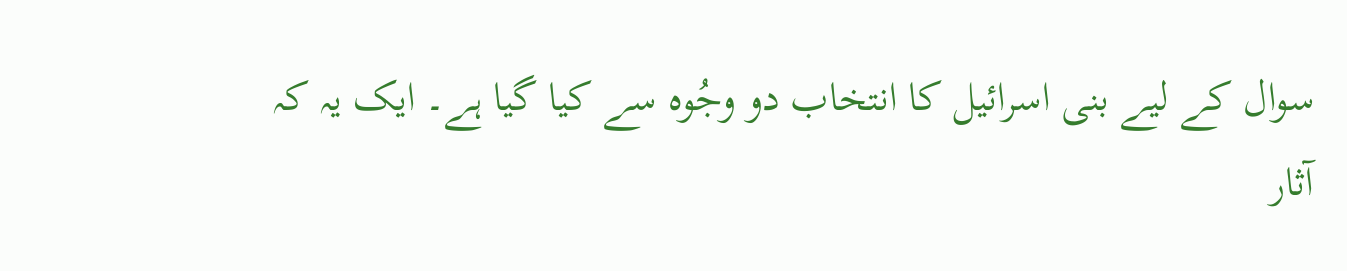سوال کے لیے بنی اسرائیل کا انتخاب دو وجُوہ سے کیا گیا ہے۔ ایک یہ کہ آثار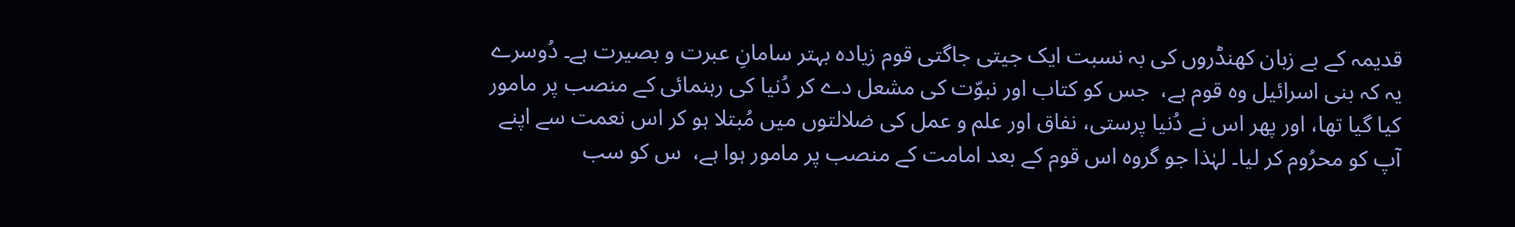قدیمہ کے بے زبان کھنڈروں کی بہ نسبت ایک جیتی جاگتی قوم زیادہ بہتر سامانِ عبرت و بصیرت ہے۔ دُوسرے یہ کہ بنی اسرائیل وہ قوم ہے،  جس کو کتاب اور نبوّت کی مشعل دے کر دُنیا کی رہنمائی کے منصب پر مامور کیا گیا تھا، اور پھر اس نے دُنیا پرستی، نفاق اور علم و عمل کی ضلالتوں میں مُبتلا ہو کر اس نعمت سے اپنے آپ کو محرُوم کر لیا۔ لہٰذا جو گروہ اس قوم کے بعد امامت کے منصب پر مامور ہوا ہے،  س کو سب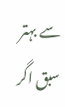سے بہتر سبق اگر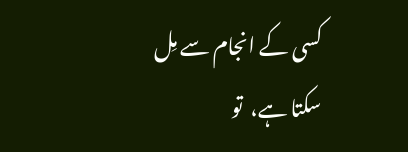کسی کے انجام سے مِل سکتا ہے،  تو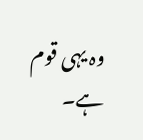وہ یہی قوم ہے۔